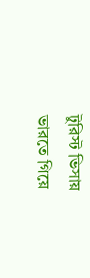টুরিস্ট ভিসায় ভারতে গিয়ে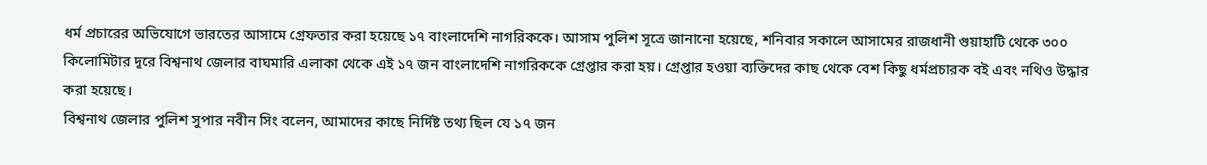ধর্ম প্রচারের অভিযোগে ভারতের আসামে গ্রেফতার করা হয়েছে ১৭ বাংলাদেশি নাগরিককে। আসাম পুলিশ সূত্রে জানানো হয়েছে, শনিবার সকালে আসামের রাজধানী গুয়াহাটি থেকে ৩০০ কিলোমিটার দূরে বিশ্বনাথ জেলার বাঘমারি এলাকা থেকে এই ১৭ জন বাংলাদেশি নাগরিককে গ্রেপ্তার করা হয়। গ্রেপ্তার হওয়া ব্যক্তিদের কাছ থেকে বেশ কিছু ধর্মপ্রচারক বই এবং নথিও উদ্ধার করা হয়েছে।
বিশ্বনাথ জেলার পুলিশ সুপার নবীন সিং বলেন, আমাদের কাছে নির্দিষ্ট তথ্য ছিল যে ১৭ জন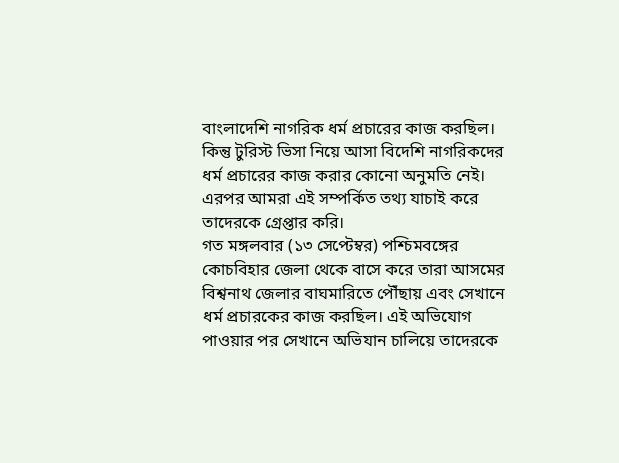বাংলাদেশি নাগরিক ধর্ম প্রচারের কাজ করছিল। কিন্তু টুরিস্ট ভিসা নিয়ে আসা বিদেশি নাগরিকদের ধর্ম প্রচারের কাজ করার কোনো অনুমতি নেই। এরপর আমরা এই সম্পর্কিত তথ্য যাচাই করে তাদেরকে গ্রেপ্তার করি।
গত মঙ্গলবার (১৩ সেপ্টেম্বর) পশ্চিমবঙ্গের কোচবিহার জেলা থেকে বাসে করে তারা আসমের বিশ্বনাথ জেলার বাঘমারিতে পৌঁছায় এবং সেখানে ধর্ম প্রচারকের কাজ করছিল। এই অভিযোগ পাওয়ার পর সেখানে অভিযান চালিয়ে তাদেরকে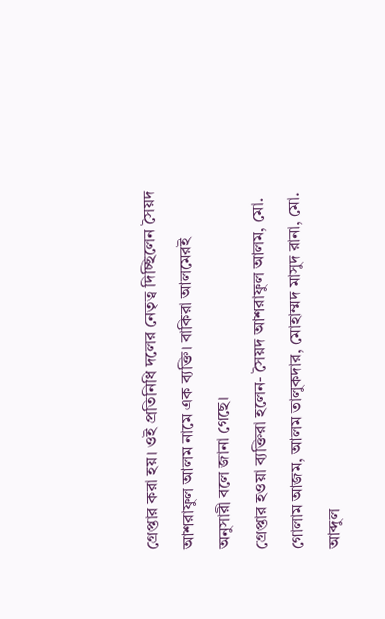গ্রেপ্তার করা হয়। ওই প্রতিনিধি দলের নেতৃত্ব দিচ্ছিলেন সৈয়দ আশরাফুল আলম নামে এক ব্যক্তি। বাকিরা আলমেরই অনুসারী বলে জানা গেছে।
গ্রেপ্তার হওয়া ব্যক্তিরা হলেন- সৈয়দ আশরাফুল আলম, মো. গোলাম আজম, আলম তালুকদার, মোহাম্মদ মাসুদ রানা, মো. আব্দুল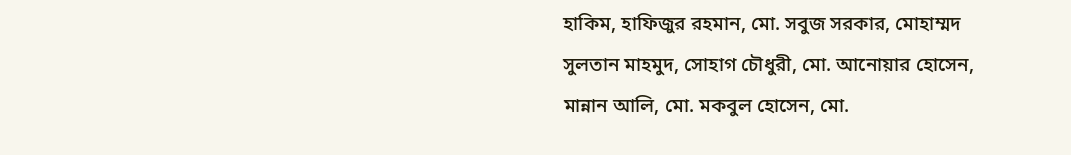হাকিম, হাফিজুর রহমান, মো. সবুজ সরকার, মোহাম্মদ সুলতান মাহমুদ, সোহাগ চৌধুরী, মো. আনোয়ার হোসেন, মান্নান আলি, মো. মকবুল হোসেন, মো.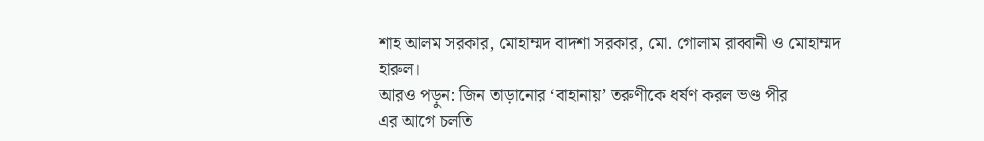শাহ আলম সরকার, মোহাম্মদ বাদশা সরকার, মো. গোলাম রাব্বানী ও মোহাম্মদ হারুল।
আরও পড়ুন: জিন তাড়ানোর ‘বাহানায়’ তরুণীকে ধর্ষণ করল ভণ্ড পীর
এর আগে চলতি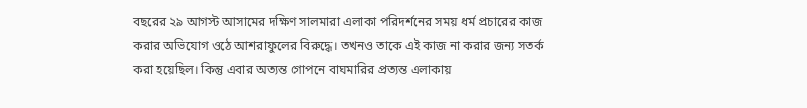বছরের ২৯ আগস্ট আসামের দক্ষিণ সালমারা এলাকা পরিদর্শনের সময় ধর্ম প্রচারের কাজ করার অভিযোগ ওঠে আশরাফুলের বিরুদ্ধে। তখনও তাকে এই কাজ না করার জন্য সতর্ক করা হয়েছিল। কিন্তু এবার অত্যন্ত গোপনে বাঘমারির প্রত্যন্ত এলাকায়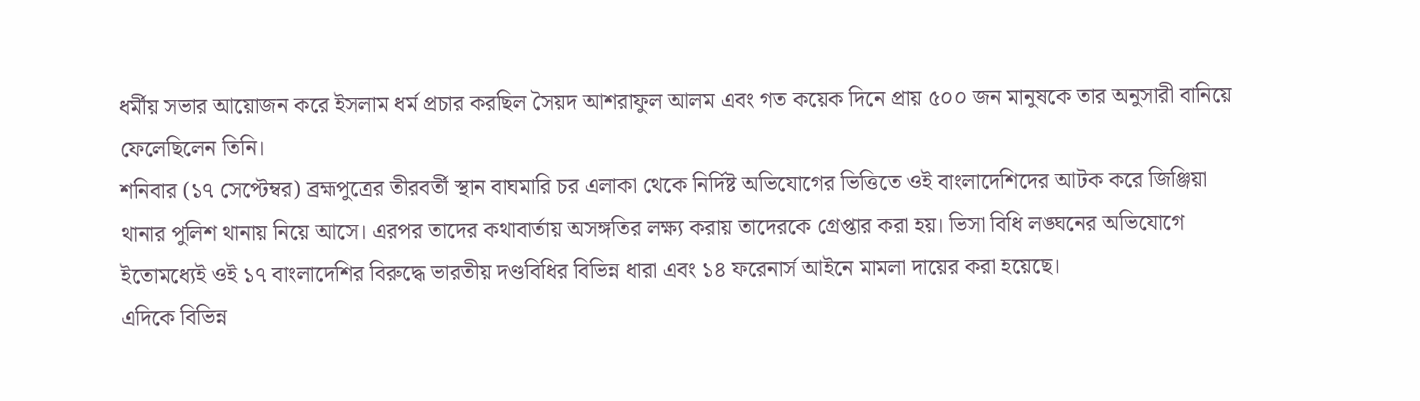ধর্মীয় সভার আয়োজন করে ইসলাম ধর্ম প্রচার করছিল সৈয়দ আশরাফুল আলম এবং গত কয়েক দিনে প্রায় ৫০০ জন মানুষকে তার অনুসারী বানিয়ে ফেলেছিলেন তিনি।
শনিবার (১৭ সেপ্টেম্বর) ব্রহ্মপুত্রের তীরবর্তী স্থান বাঘমারি চর এলাকা থেকে নির্দিষ্ট অভিযোগের ভিত্তিতে ওই বাংলাদেশিদের আটক করে জিঞ্জিয়া থানার পুলিশ থানায় নিয়ে আসে। এরপর তাদের কথাবার্তায় অসঙ্গতির লক্ষ্য করায় তাদেরকে গ্রেপ্তার করা হয়। ভিসা বিধি লঙ্ঘনের অভিযোগে ইতোমধ্যেই ওই ১৭ বাংলাদেশির বিরুদ্ধে ভারতীয় দণ্ডবিধির বিভিন্ন ধারা এবং ১৪ ফরেনার্স আইনে মামলা দায়ের করা হয়েছে।
এদিকে বিভিন্ন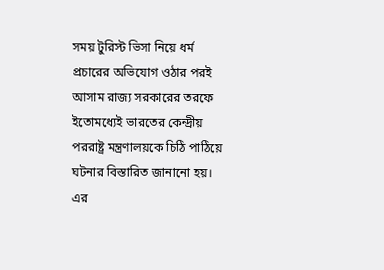সময় টুরিস্ট ভিসা নিয়ে ধর্ম প্রচারের অভিযোগ ওঠার পরই আসাম রাজ্য সরকারের তরফে ইতোমধ্যেই ভারতের কেন্দ্রীয় পররাষ্ট্র মন্ত্রণালয়কে চিঠি পাঠিয়ে ঘটনার বিস্তারিত জানানো হয়। এর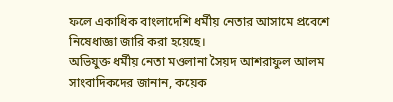ফলে একাধিক বাংলাদেশি ধর্মীয় নেতার আসামে প্রবেশে নিষেধাজ্ঞা জারি করা হয়েছে।
অভিযুক্ত ধর্মীয় নেতা মওলানা সৈয়দ আশরাফুল আলম সাংবাদিকদের জানান, কয়েক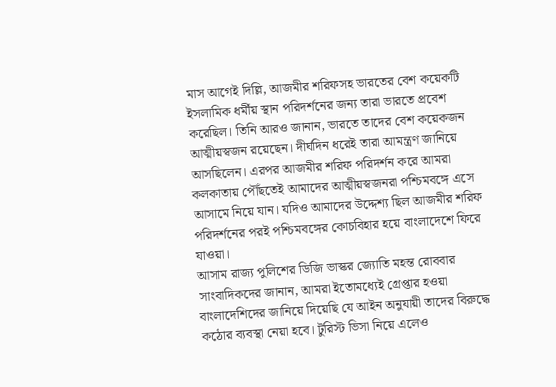মাস আগেই দিল্লি, আজমীর শরিফসহ ভারতের বেশ কয়েকটি ইসলামিক ধর্মীয় স্থান পরিদর্শনের জন্য তারা ভারতে প্রবেশ করেছিল। তিনি আরও জানান, ভারতে তাদের বেশ কয়েকজন আত্মীয়স্বজন রয়েছেন। দীর্ঘদিন ধরেই তারা আমন্ত্রণ জানিয়ে আসছিলেন। এরপর আজমীর শরিফ পরিদর্শন করে আমরা কলকাতায় পৌঁছতেই আমাদের আত্মীয়স্বজনরা পশ্চিমবঙ্গে এসে আসামে নিয়ে যান। যদিও আমাদের উদ্দেশ্য ছিল আজমীর শরিফ পরিদর্শনের পরই পশ্চিমবঙ্গের কোচবিহার হয়ে বাংলাদেশে ফিরে যাওয়া।
আসাম রাজ্য পুলিশের ডিজি ভাস্কর জ্যোতি মহন্ত রোববার সাংবাদিকদের জানান, আমরা ইতোমধ্যেই গ্রেপ্তার হওয়া বাংলাদেশিদের জানিয়ে দিয়েছি যে আইন অনুযায়ী তাদের বিরুদ্ধে কঠোর ব্যবস্থা নেয়া হবে। টুরিস্ট ভিসা নিয়ে এলেও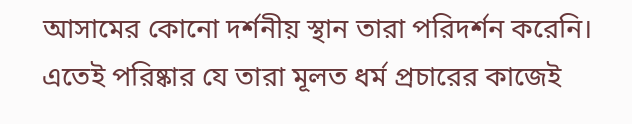আসামের কোনো দর্শনীয় স্থান তারা পরিদর্শন করেনি। এতেই পরিষ্কার যে তারা মূলত ধর্ম প্রচারের কাজেই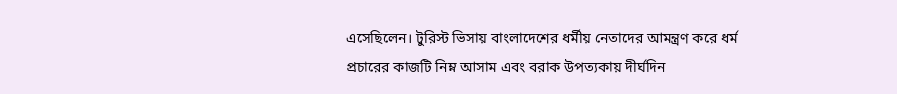এসেছিলেন। টুরিস্ট ভিসায় বাংলাদেশের ধর্মীয় নেতাদের আমন্ত্রণ করে ধর্ম প্রচারের কাজটি নিম্ন আসাম এবং বরাক উপত্যকায় দীর্ঘদিন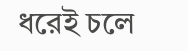ধরেই চলে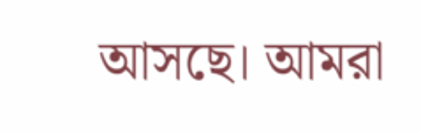আসছে। আমরা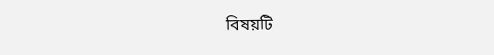বিষয়টি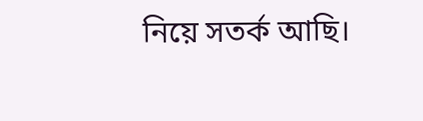নিয়ে সতর্ক আছি।